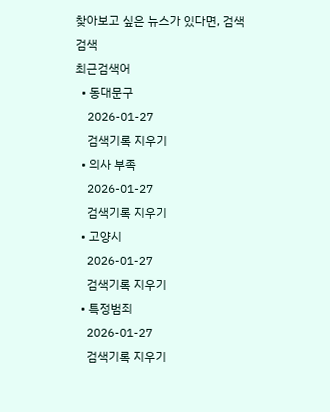찾아보고 싶은 뉴스가 있다면, 검색
검색
최근검색어
  • 동대문구
    2026-01-27
    검색기록 지우기
  • 의사 부족
    2026-01-27
    검색기록 지우기
  • 고양시
    2026-01-27
    검색기록 지우기
  • 특정범죄
    2026-01-27
    검색기록 지우기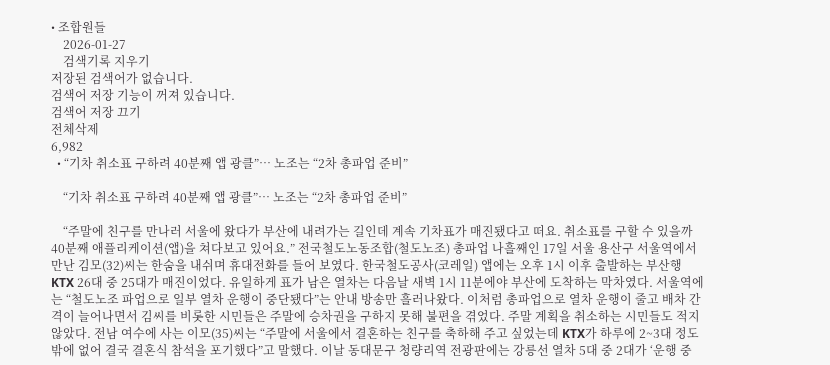• 조합원들
    2026-01-27
    검색기록 지우기
저장된 검색어가 없습니다.
검색어 저장 기능이 꺼져 있습니다.
검색어 저장 끄기
전체삭제
6,982
  • “기차 취소표 구하려 40분째 앱 광클”… 노조는 “2차 총파업 준비”

    “기차 취소표 구하려 40분째 앱 광클”… 노조는 “2차 총파업 준비”

    “주말에 친구를 만나러 서울에 왔다가 부산에 내려가는 길인데 계속 기차표가 매진됐다고 떠요. 취소표를 구할 수 있을까 40분째 애플리케이션(앱)을 쳐다보고 있어요.” 전국철도노동조합(철도노조) 총파업 나흘째인 17일 서울 용산구 서울역에서 만난 김모(32)씨는 한숨을 내쉬며 휴대전화를 들어 보였다. 한국철도공사(코레일) 앱에는 오후 1시 이후 출발하는 부산행 KTX 26대 중 25대가 매진이었다. 유일하게 표가 남은 열차는 다음날 새벽 1시 11분에야 부산에 도착하는 막차였다. 서울역에는 “철도노조 파업으로 일부 열차 운행이 중단됐다”는 안내 방송만 흘러나왔다. 이처럼 총파업으로 열차 운행이 줄고 배차 간격이 늘어나면서 김씨를 비롯한 시민들은 주말에 승차권을 구하지 못해 불편을 겪었다. 주말 계획을 취소하는 시민들도 적지 않았다. 전남 여수에 사는 이모(35)씨는 “주말에 서울에서 결혼하는 친구를 축하해 주고 싶었는데 KTX가 하루에 2~3대 정도밖에 없어 결국 결혼식 참석을 포기했다”고 말했다. 이날 동대문구 청량리역 전광판에는 강릉선 열차 5대 중 2대가 ‘운행 중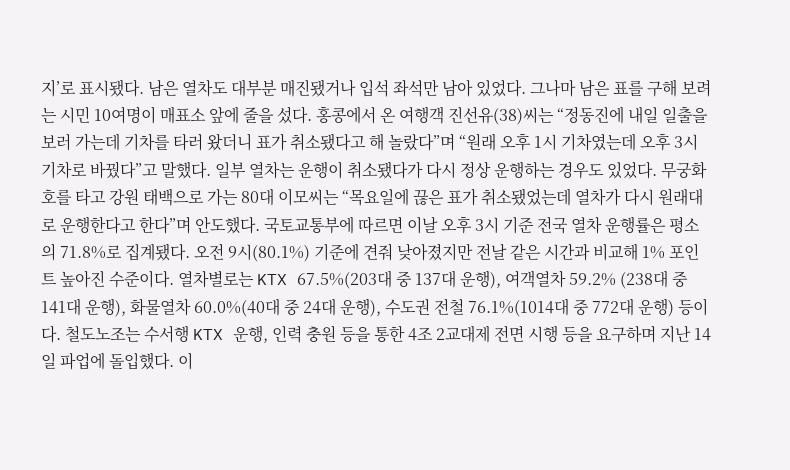지’로 표시됐다. 남은 열차도 대부분 매진됐거나 입석 좌석만 남아 있었다. 그나마 남은 표를 구해 보려는 시민 10여명이 매표소 앞에 줄을 섰다. 홍콩에서 온 여행객 진선유(38)씨는 “정동진에 내일 일출을 보러 가는데 기차를 타러 왔더니 표가 취소됐다고 해 놀랐다”며 “원래 오후 1시 기차였는데 오후 3시 기차로 바꿨다”고 말했다. 일부 열차는 운행이 취소됐다가 다시 정상 운행하는 경우도 있었다. 무궁화호를 타고 강원 태백으로 가는 80대 이모씨는 “목요일에 끊은 표가 취소됐었는데 열차가 다시 원래대로 운행한다고 한다”며 안도했다. 국토교통부에 따르면 이날 오후 3시 기준 전국 열차 운행률은 평소의 71.8%로 집계됐다. 오전 9시(80.1%) 기준에 견줘 낮아졌지만 전날 같은 시간과 비교해 1% 포인트 높아진 수준이다. 열차별로는 KTX 67.5%(203대 중 137대 운행), 여객열차 59.2% (238대 중 141대 운행), 화물열차 60.0%(40대 중 24대 운행), 수도권 전철 76.1%(1014대 중 772대 운행) 등이다. 철도노조는 수서행 KTX 운행, 인력 충원 등을 통한 4조 2교대제 전면 시행 등을 요구하며 지난 14일 파업에 돌입했다. 이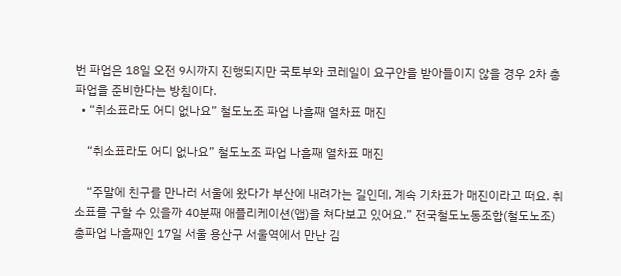번 파업은 18일 오전 9시까지 진행되지만 국토부와 코레일이 요구안을 받아들이지 않을 경우 2차 총파업을 준비한다는 방침이다.
  • “취소표라도 어디 없나요” 철도노조 파업 나흘째 열차표 매진

    “취소표라도 어디 없나요” 철도노조 파업 나흘째 열차표 매진

    “주말에 친구를 만나러 서울에 왔다가 부산에 내려가는 길인데, 계속 기차표가 매진이라고 떠요. 취소표를 구할 수 있을까 40분째 애플리케이션(앱)을 쳐다보고 있어요.” 전국철도노동조합(철도노조) 총파업 나흘째인 17일 서울 용산구 서울역에서 만난 김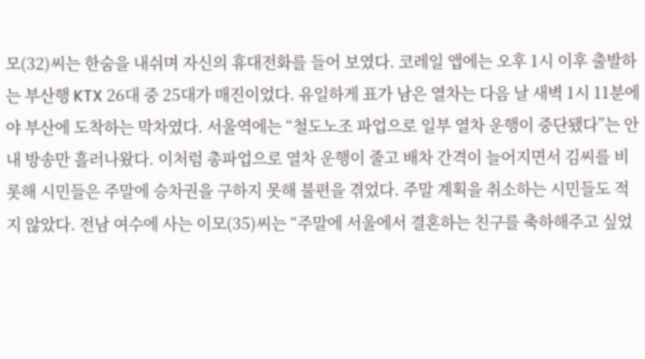모(32)씨는 한숨을 내쉬며 자신의 휴대전화를 들어 보였다. 코레일 앱에는 오후 1시 이후 출발하는 부산행 KTX 26대 중 25대가 매진이었다. 유일하게 표가 남은 열차는 다음 날 새벽 1시 11분에야 부산에 도착하는 막차였다. 서울역에는 “철도노조 파업으로 일부 열차 운행이 중단됐다”는 안내 방송만 흘러나왔다. 이처럼 총파업으로 열차 운행이 줄고 배차 간격이 늘어지면서 김씨를 비롯해 시민들은 주말에 승차권을 구하지 못해 불편을 겪었다. 주말 계획을 취소하는 시민들도 적지 않았다. 전남 여수에 사는 이모(35)씨는 “주말에 서울에서 결혼하는 친구를 축하해주고 싶었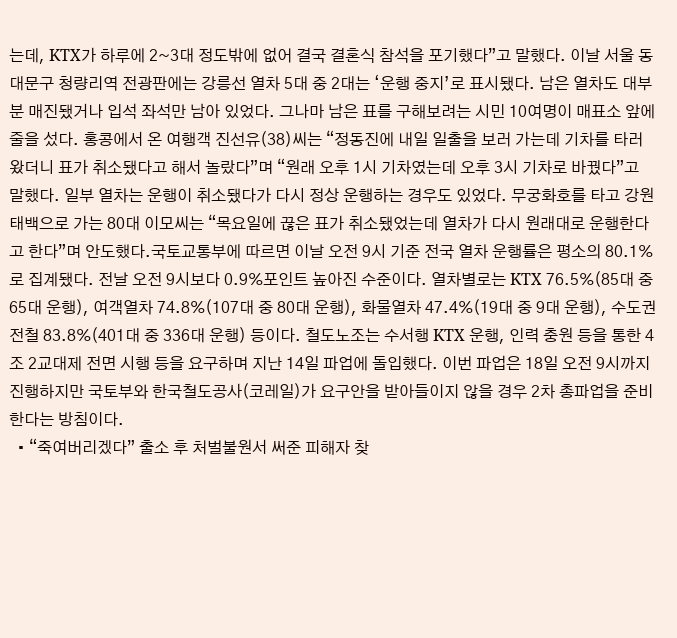는데, KTX가 하루에 2~3대 정도밖에 없어 결국 결혼식 참석을 포기했다”고 말했다. 이날 서울 동대문구 청량리역 전광판에는 강릉선 열차 5대 중 2대는 ‘운행 중지’로 표시됐다. 남은 열차도 대부분 매진됐거나 입석 좌석만 남아 있었다. 그나마 남은 표를 구해보려는 시민 10여명이 매표소 앞에 줄을 섰다. 홍콩에서 온 여행객 진선유(38)씨는 “정동진에 내일 일출을 보러 가는데 기차를 타러 왔더니 표가 취소됐다고 해서 놀랐다”며 “원래 오후 1시 기차였는데 오후 3시 기차로 바꿨다”고 말했다. 일부 열차는 운행이 취소됐다가 다시 정상 운행하는 경우도 있었다. 무궁화호를 타고 강원 태백으로 가는 80대 이모씨는 “목요일에 끊은 표가 취소됐었는데 열차가 다시 원래대로 운행한다고 한다”며 안도했다.국토교통부에 따르면 이날 오전 9시 기준 전국 열차 운행률은 평소의 80.1%로 집계됐다. 전날 오전 9시보다 0.9%포인트 높아진 수준이다. 열차별로는 KTX 76.5%(85대 중 65대 운행), 여객열차 74.8%(107대 중 80대 운행), 화물열차 47.4%(19대 중 9대 운행), 수도권 전철 83.8%(401대 중 336대 운행) 등이다. 철도노조는 수서행 KTX 운행, 인력 충원 등을 통한 4조 2교대제 전면 시행 등을 요구하며 지난 14일 파업에 돌입했다. 이번 파업은 18일 오전 9시까지 진행하지만 국토부와 한국철도공사(코레일)가 요구안을 받아들이지 않을 경우 2차 총파업을 준비한다는 방침이다.
  • “죽여버리겠다” 출소 후 처벌불원서 써준 피해자 찾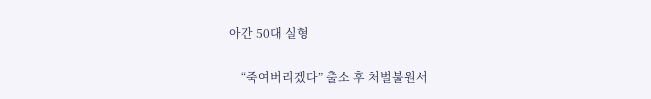아간 50대 실형

    “죽여버리겠다” 출소 후 처벌불원서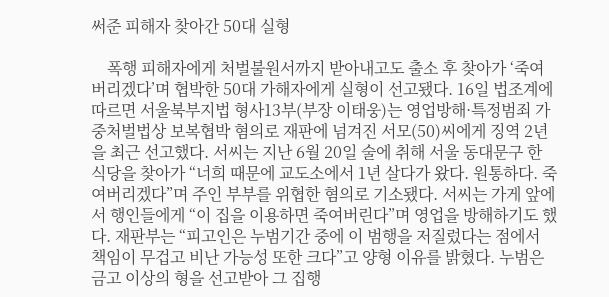써준 피해자 찾아간 50대 실형

    폭행 피해자에게 처벌불원서까지 받아내고도 출소 후 찾아가 ‘죽여버리겠다’며 협박한 50대 가해자에게 실형이 선고됐다. 16일 법조계에 따르면 서울북부지법 형사13부(부장 이태웅)는 영업방해·특정범죄 가중처벌법상 보복협박 혐의로 재판에 넘겨진 서모(50)씨에게 징역 2년을 최근 선고했다. 서씨는 지난 6월 20일 술에 취해 서울 동대문구 한 식당을 찾아가 “너희 때문에 교도소에서 1년 살다가 왔다. 원통하다. 죽여버리겠다”며 주인 부부를 위협한 혐의로 기소됐다. 서씨는 가게 앞에서 행인들에게 “이 집을 이용하면 죽여버린다”며 영업을 방해하기도 했다. 재판부는 “피고인은 누범기간 중에 이 범행을 저질렀다는 점에서 책임이 무겁고 비난 가능성 또한 크다”고 양형 이유를 밝혔다. 누범은 금고 이상의 형을 선고받아 그 집행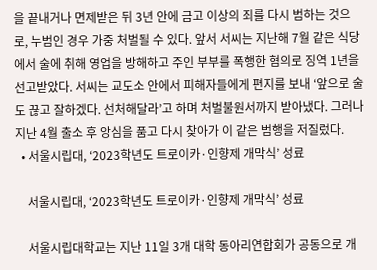을 끝내거나 면제받은 뒤 3년 안에 금고 이상의 죄를 다시 범하는 것으로, 누범인 경우 가중 처벌될 수 있다. 앞서 서씨는 지난해 7월 같은 식당에서 술에 취해 영업을 방해하고 주인 부부를 폭행한 혐의로 징역 1년을 선고받았다. 서씨는 교도소 안에서 피해자들에게 편지를 보내 ‘앞으로 술도 끊고 잘하겠다. 선처해달라’고 하며 처벌불원서까지 받아냈다. 그러나 지난 4월 출소 후 앙심을 품고 다시 찾아가 이 같은 범행을 저질렀다.
  • 서울시립대, ‘2023학년도 트로이카·인향제 개막식’ 성료

    서울시립대, ‘2023학년도 트로이카·인향제 개막식’ 성료

    서울시립대학교는 지난 11일 3개 대학 동아리연합회가 공동으로 개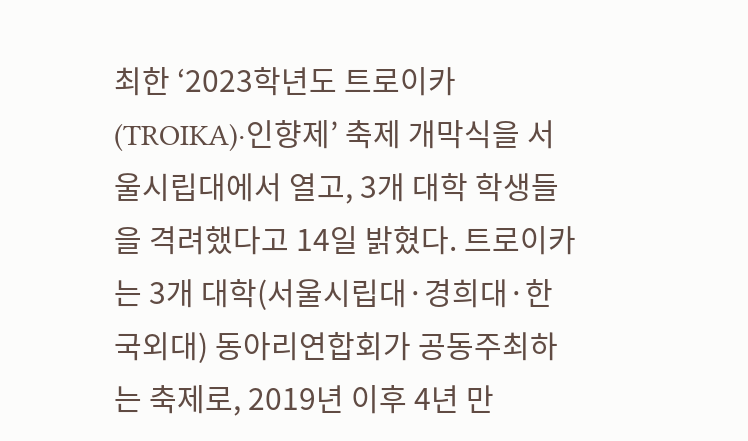최한 ‘2023학년도 트로이카(TROIKA)·인향제’ 축제 개막식을 서울시립대에서 열고, 3개 대학 학생들을 격려했다고 14일 밝혔다. 트로이카는 3개 대학(서울시립대·경희대·한국외대) 동아리연합회가 공동주최하는 축제로, 2019년 이후 4년 만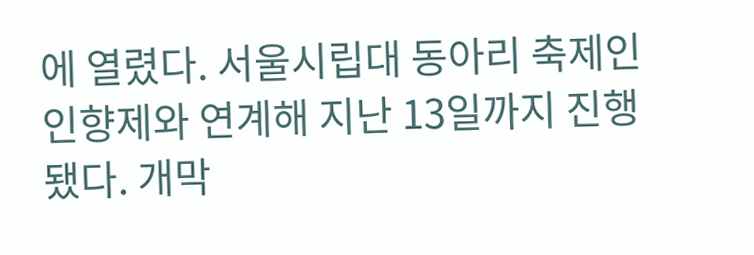에 열렸다. 서울시립대 동아리 축제인 인향제와 연계해 지난 13일까지 진행됐다. 개막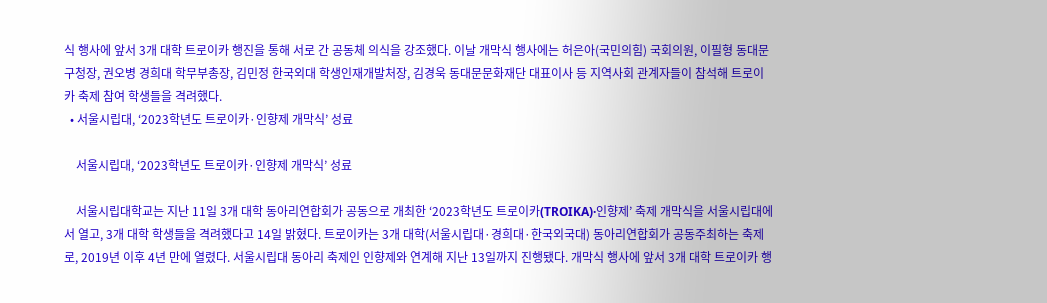식 행사에 앞서 3개 대학 트로이카 행진을 통해 서로 간 공동체 의식을 강조했다. 이날 개막식 행사에는 허은아(국민의힘) 국회의원, 이필형 동대문구청장, 권오병 경희대 학무부총장, 김민정 한국외대 학생인재개발처장, 김경욱 동대문문화재단 대표이사 등 지역사회 관계자들이 참석해 트로이카 축제 참여 학생들을 격려했다.
  • 서울시립대, ‘2023학년도 트로이카·인향제 개막식’ 성료

    서울시립대, ‘2023학년도 트로이카·인향제 개막식’ 성료

    서울시립대학교는 지난 11일 3개 대학 동아리연합회가 공동으로 개최한 ‘2023학년도 트로이카(TROIKA)·인향제’ 축제 개막식을 서울시립대에서 열고, 3개 대학 학생들을 격려했다고 14일 밝혔다. 트로이카는 3개 대학(서울시립대·경희대·한국외국대) 동아리연합회가 공동주최하는 축제로, 2019년 이후 4년 만에 열렸다. 서울시립대 동아리 축제인 인향제와 연계해 지난 13일까지 진행됐다. 개막식 행사에 앞서 3개 대학 트로이카 행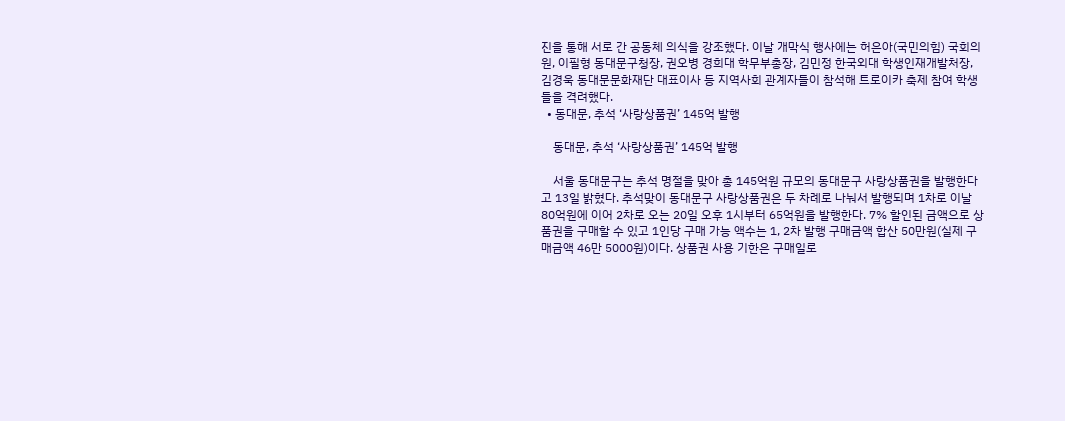진을 통해 서로 간 공동체 의식을 강조했다. 이날 개막식 행사에는 허은아(국민의힘) 국회의원, 이필형 동대문구청장, 권오병 경희대 학무부총장, 김민정 한국외대 학생인재개발처장, 김경욱 동대문문화재단 대표이사 등 지역사회 관계자들이 참석해 트로이카 축제 참여 학생들을 격려했다.
  • 동대문, 추석 ‘사랑상품권’ 145억 발행

    동대문, 추석 ‘사랑상품권’ 145억 발행

    서울 동대문구는 추석 명절을 맞아 총 145억원 규모의 동대문구 사랑상품권을 발행한다고 13일 밝혔다. 추석맞이 동대문구 사랑상품권은 두 차례로 나눠서 발행되며 1차로 이날 80억원에 이어 2차로 오는 20일 오후 1시부터 65억원을 발행한다. 7% 할인된 금액으로 상품권을 구매할 수 있고 1인당 구매 가능 액수는 1, 2차 발행 구매금액 합산 50만원(실제 구매금액 46만 5000원)이다. 상품권 사용 기한은 구매일로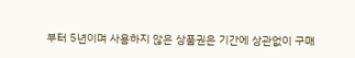부터 5년이며 사용하지 않은 상품권은 기간에 상관없이 구매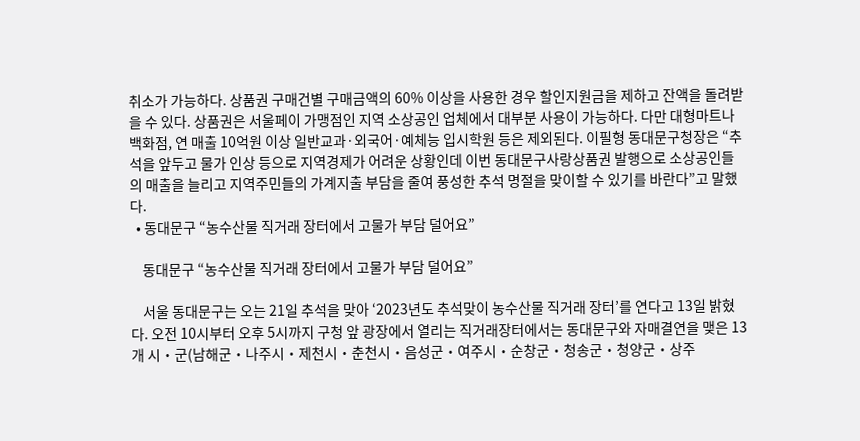취소가 가능하다. 상품권 구매건별 구매금액의 60% 이상을 사용한 경우 할인지원금을 제하고 잔액을 돌려받을 수 있다. 상품권은 서울페이 가맹점인 지역 소상공인 업체에서 대부분 사용이 가능하다. 다만 대형마트나 백화점, 연 매출 10억원 이상 일반교과·외국어·예체능 입시학원 등은 제외된다. 이필형 동대문구청장은 “추석을 앞두고 물가 인상 등으로 지역경제가 어려운 상황인데 이번 동대문구사랑상품권 발행으로 소상공인들의 매출을 늘리고 지역주민들의 가계지출 부담을 줄여 풍성한 추석 명절을 맞이할 수 있기를 바란다”고 말했다.
  • 동대문구 “농수산물 직거래 장터에서 고물가 부담 덜어요”

    동대문구 “농수산물 직거래 장터에서 고물가 부담 덜어요”

    서울 동대문구는 오는 21일 추석을 맞아 ‘2023년도 추석맞이 농수산물 직거래 장터’를 연다고 13일 밝혔다. 오전 10시부터 오후 5시까지 구청 앞 광장에서 열리는 직거래장터에서는 동대문구와 자매결연을 맺은 13개 시‧군(남해군‧나주시‧제천시‧춘천시‧음성군‧여주시‧순창군‧청송군‧청양군‧상주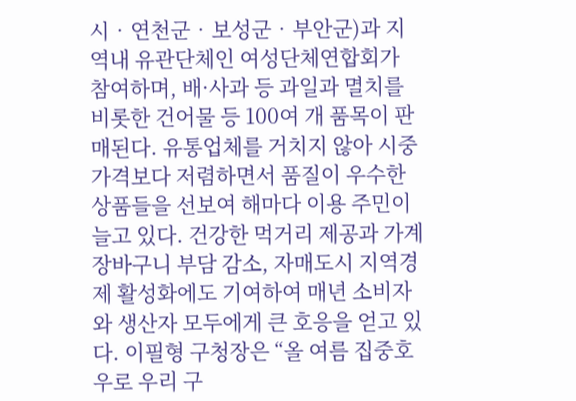시‧연천군‧보성군‧부안군)과 지역내 유관단체인 여성단체연합회가 참여하며, 배·사과 등 과일과 멸치를 비롯한 건어물 등 100여 개 품목이 판매된다. 유통업체를 거치지 않아 시중가격보다 저렴하면서 품질이 우수한 상품들을 선보여 해마다 이용 주민이 늘고 있다. 건강한 먹거리 제공과 가계 장바구니 부담 감소, 자매도시 지역경제 활성화에도 기여하여 매년 소비자와 생산자 모두에게 큰 호응을 얻고 있다. 이필형 구청장은 “올 여름 집중호우로 우리 구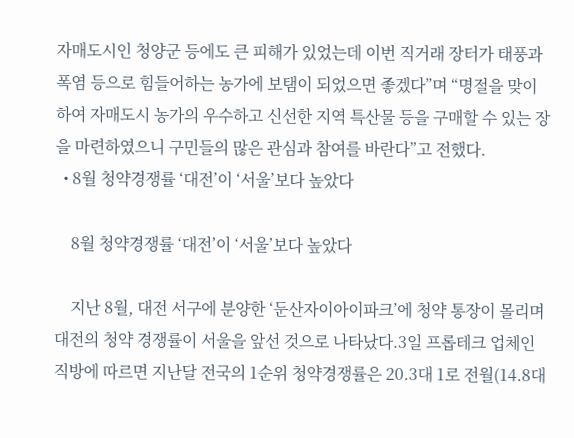자매도시인 청양군 등에도 큰 피해가 있었는데 이번 직거래 장터가 태풍과 폭염 등으로 힘들어하는 농가에 보탬이 되었으면 좋겠다”며 “명절을 맞이하여 자매도시 농가의 우수하고 신선한 지역 특산물 등을 구매할 수 있는 장을 마련하였으니 구민들의 많은 관심과 참여를 바란다”고 전했다.
  • 8월 청약경쟁률 ‘대전’이 ‘서울’보다 높았다

    8월 청약경쟁률 ‘대전’이 ‘서울’보다 높았다

    지난 8월, 대전 서구에 분양한 ‘둔산자이아이파크’에 청약 통장이 몰리며 대전의 청약 경쟁률이 서울을 앞선 것으로 나타났다.3일 프롭테크 업체인 직방에 따르면 지난달 전국의 1순위 청약경쟁률은 20.3대 1로 전월(14.8대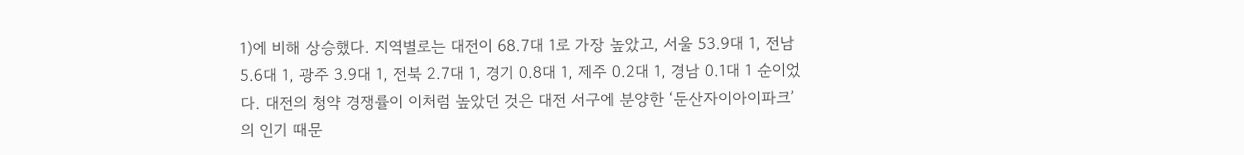1)에 비해 상승했다. 지역별로는 대전이 68.7대 1로 가장 높았고, 서울 53.9대 1, 전남 5.6대 1, 광주 3.9대 1, 전북 2.7대 1, 경기 0.8대 1, 제주 0.2대 1, 경남 0.1대 1 순이었다. 대전의 청약 경쟁률이 이처럼 높았던 것은 대전 서구에 분양한 ‘둔산자이아이파크’의 인기 때문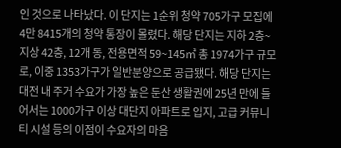인 것으로 나타났다. 이 단지는 1순위 청약 705가구 모집에 4만 8415개의 청약 통장이 몰렸다. 해당 단지는 지하 2층~지상 42층, 12개 동, 전용면적 59~145㎡ 총 1974가구 규모로, 이중 1353가구가 일반분양으로 공급됐다. 해당 단지는 대전 내 주거 수요가 가장 높은 둔산 생활권에 25년 만에 들어서는 1000가구 이상 대단지 아파트로 입지, 고급 커뮤니티 시설 등의 이점이 수요자의 마음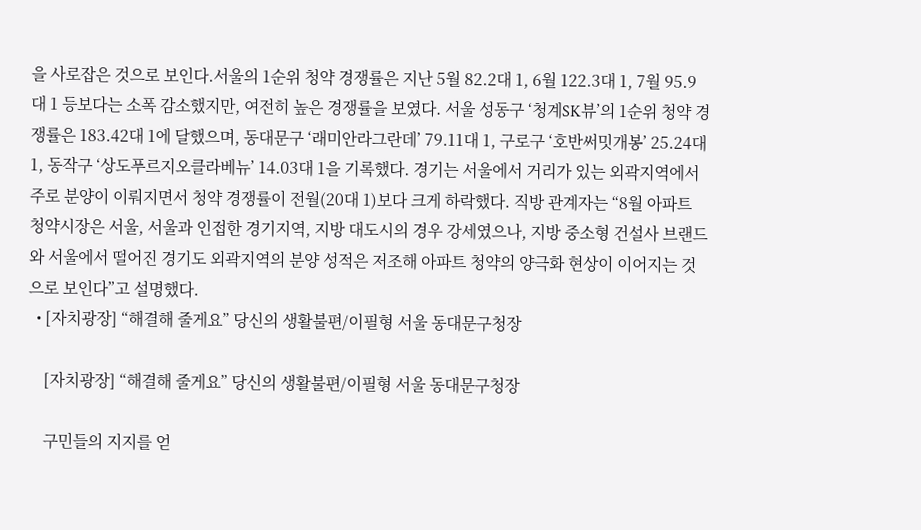을 사로잡은 것으로 보인다.서울의 1순위 청약 경쟁률은 지난 5월 82.2대 1, 6월 122.3대 1, 7월 95.9대 1 등보다는 소폭 감소했지만, 여전히 높은 경쟁률을 보였다. 서울 성동구 ‘청계SK뷰’의 1순위 청약 경쟁률은 183.42대 1에 달했으며, 동대문구 ‘래미안라그란데’ 79.11대 1, 구로구 ‘호반써밋개봉’ 25.24대 1, 동작구 ‘상도푸르지오클라베뉴’ 14.03대 1을 기록했다. 경기는 서울에서 거리가 있는 외곽지역에서 주로 분양이 이뤄지면서 청약 경쟁률이 전월(20대 1)보다 크게 하락했다. 직방 관계자는 “8월 아파트 청약시장은 서울, 서울과 인접한 경기지역, 지방 대도시의 경우 강세였으나, 지방 중소형 건설사 브랜드와 서울에서 떨어진 경기도 외곽지역의 분양 성적은 저조해 아파트 청약의 양극화 현상이 이어지는 것으로 보인다”고 설명했다.
  • [자치광장] “해결해 줄게요” 당신의 생활불편/이필형 서울 동대문구청장

    [자치광장] “해결해 줄게요” 당신의 생활불편/이필형 서울 동대문구청장

    구민들의 지지를 얻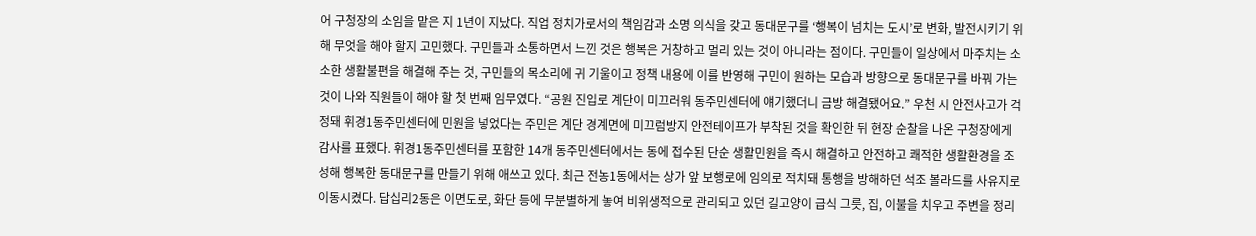어 구청장의 소임을 맡은 지 1년이 지났다. 직업 정치가로서의 책임감과 소명 의식을 갖고 동대문구를 ‘행복이 넘치는 도시’로 변화, 발전시키기 위해 무엇을 해야 할지 고민했다. 구민들과 소통하면서 느낀 것은 행복은 거창하고 멀리 있는 것이 아니라는 점이다. 구민들이 일상에서 마주치는 소소한 생활불편을 해결해 주는 것, 구민들의 목소리에 귀 기울이고 정책 내용에 이를 반영해 구민이 원하는 모습과 방향으로 동대문구를 바꿔 가는 것이 나와 직원들이 해야 할 첫 번째 임무였다. “공원 진입로 계단이 미끄러워 동주민센터에 얘기했더니 금방 해결됐어요.” 우천 시 안전사고가 걱정돼 휘경1동주민센터에 민원을 넣었다는 주민은 계단 경계면에 미끄럼방지 안전테이프가 부착된 것을 확인한 뒤 현장 순찰을 나온 구청장에게 감사를 표했다. 휘경1동주민센터를 포함한 14개 동주민센터에서는 동에 접수된 단순 생활민원을 즉시 해결하고 안전하고 쾌적한 생활환경을 조성해 행복한 동대문구를 만들기 위해 애쓰고 있다. 최근 전농1동에서는 상가 앞 보행로에 임의로 적치돼 통행을 방해하던 석조 볼라드를 사유지로 이동시켰다. 답십리2동은 이면도로, 화단 등에 무분별하게 놓여 비위생적으로 관리되고 있던 길고양이 급식 그릇, 집, 이불을 치우고 주변을 정리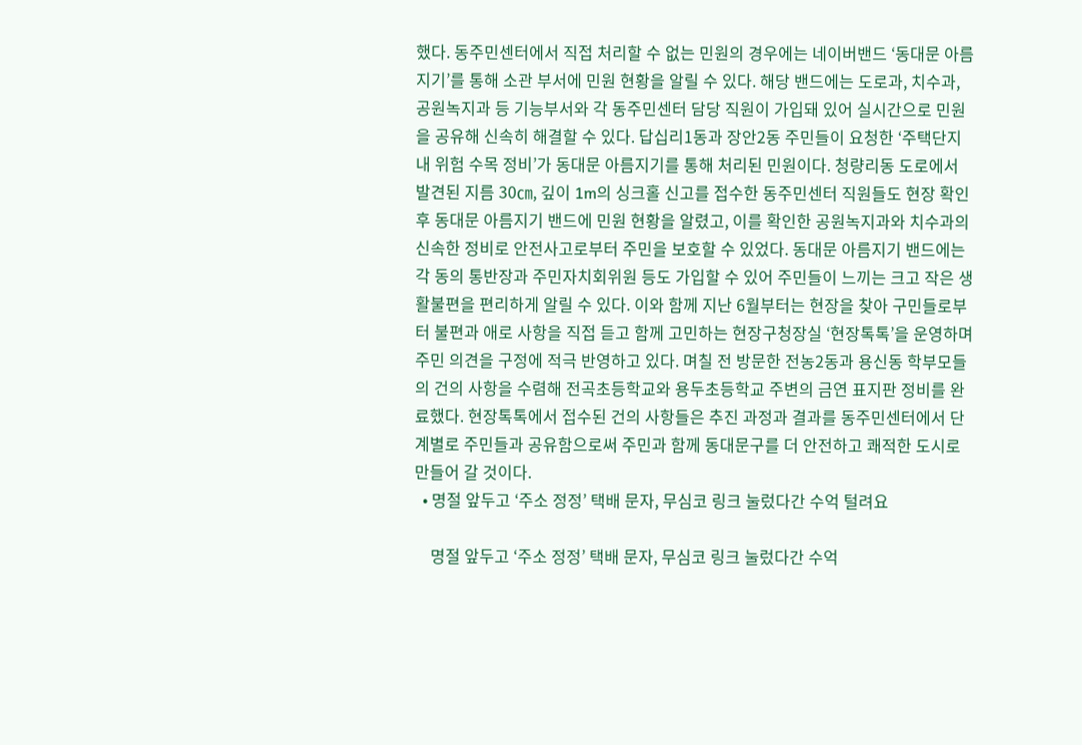했다. 동주민센터에서 직접 처리할 수 없는 민원의 경우에는 네이버밴드 ‘동대문 아름지기’를 통해 소관 부서에 민원 현황을 알릴 수 있다. 해당 밴드에는 도로과, 치수과, 공원녹지과 등 기능부서와 각 동주민센터 담당 직원이 가입돼 있어 실시간으로 민원을 공유해 신속히 해결할 수 있다. 답십리1동과 장안2동 주민들이 요청한 ‘주택단지 내 위험 수목 정비’가 동대문 아름지기를 통해 처리된 민원이다. 청량리동 도로에서 발견된 지름 30㎝, 깊이 1m의 싱크홀 신고를 접수한 동주민센터 직원들도 현장 확인 후 동대문 아름지기 밴드에 민원 현황을 알렸고, 이를 확인한 공원녹지과와 치수과의 신속한 정비로 안전사고로부터 주민을 보호할 수 있었다. 동대문 아름지기 밴드에는 각 동의 통반장과 주민자치회위원 등도 가입할 수 있어 주민들이 느끼는 크고 작은 생활불편을 편리하게 알릴 수 있다. 이와 함께 지난 6월부터는 현장을 찾아 구민들로부터 불편과 애로 사항을 직접 듣고 함께 고민하는 현장구청장실 ‘현장톡톡’을 운영하며 주민 의견을 구정에 적극 반영하고 있다. 며칠 전 방문한 전농2동과 용신동 학부모들의 건의 사항을 수렴해 전곡초등학교와 용두초등학교 주변의 금연 표지판 정비를 완료했다. 현장톡톡에서 접수된 건의 사항들은 추진 과정과 결과를 동주민센터에서 단계별로 주민들과 공유함으로써 주민과 함께 동대문구를 더 안전하고 쾌적한 도시로 만들어 갈 것이다.
  • 명절 앞두고 ‘주소 정정’ 택배 문자, 무심코 링크 눌렀다간 수억 털려요

    명절 앞두고 ‘주소 정정’ 택배 문자, 무심코 링크 눌렀다간 수억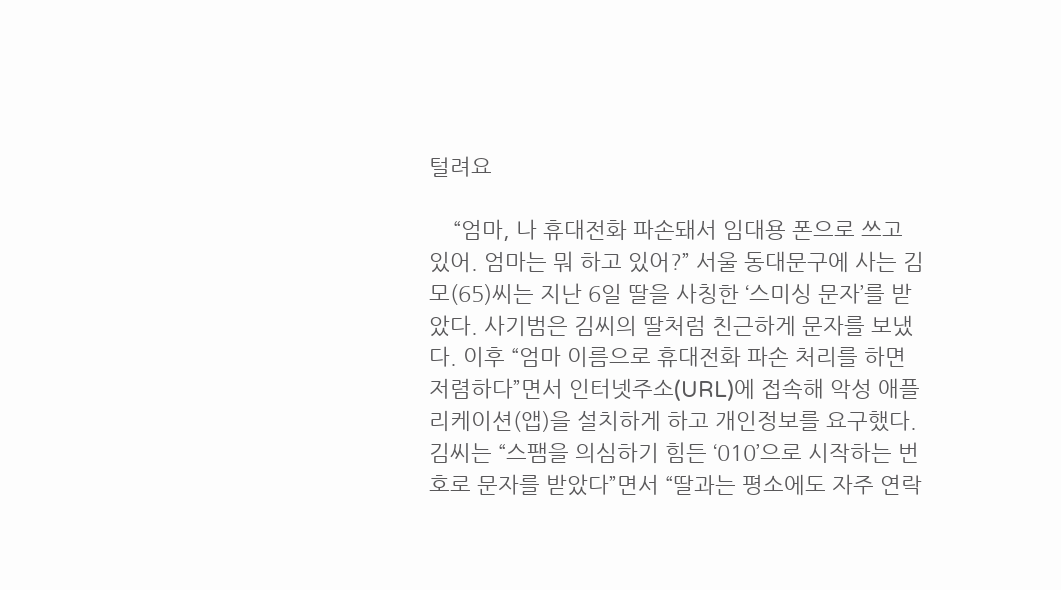털려요

    “엄마, 나 휴대전화 파손돼서 임대용 폰으로 쓰고 있어. 엄마는 뭐 하고 있어?” 서울 동대문구에 사는 김모(65)씨는 지난 6일 딸을 사칭한 ‘스미싱 문자’를 받았다. 사기범은 김씨의 딸처럼 친근하게 문자를 보냈다. 이후 “엄마 이름으로 휴대전화 파손 처리를 하면 저렴하다”면서 인터넷주소(URL)에 접속해 악성 애플리케이션(앱)을 설치하게 하고 개인정보를 요구했다. 김씨는 “스팸을 의심하기 힘든 ‘010’으로 시작하는 번호로 문자를 받았다”면서 “딸과는 평소에도 자주 연락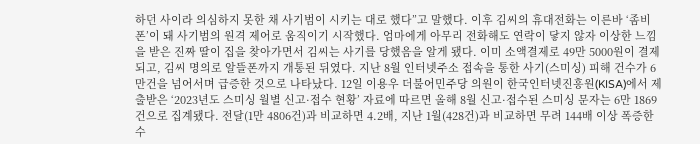하던 사이라 의심하지 못한 채 사기범이 시키는 대로 했다”고 말했다. 이후 김씨의 휴대전화는 이른바 ‘좀비폰’이 돼 사기범의 원격 제어로 움직이기 시작했다. 엄마에게 아무리 전화해도 연락이 닿지 않자 이상한 느낌을 받은 진짜 딸이 집을 찾아가면서 김씨는 사기를 당했음을 알게 됐다. 이미 소액결제로 49만 5000원이 결제되고, 김씨 명의로 알뜰폰까지 개통된 뒤였다. 지난 8월 인터넷주소 접속을 통한 사기(스미싱) 피해 건수가 6만건을 넘어서며 급증한 것으로 나타났다. 12일 이용우 더불어민주당 의원이 한국인터넷진흥원(KISA)에서 제출받은 ‘2023년도 스미싱 월별 신고·접수 현황’ 자료에 따르면 올해 8월 신고·접수된 스미싱 문자는 6만 1869건으로 집계됐다. 전달(1만 4806건)과 비교하면 4.2배, 지난 1월(428건)과 비교하면 무려 144배 이상 폭증한 수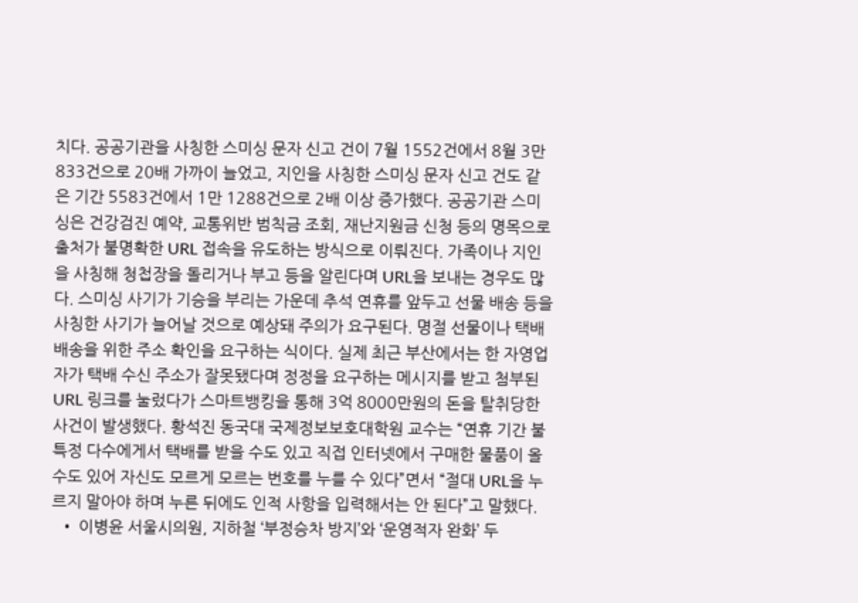치다. 공공기관을 사칭한 스미싱 문자 신고 건이 7월 1552건에서 8월 3만 833건으로 20배 가까이 늘었고, 지인을 사칭한 스미싱 문자 신고 건도 같은 기간 5583건에서 1만 1288건으로 2배 이상 증가했다. 공공기관 스미싱은 건강검진 예약, 교통위반 범칙금 조회, 재난지원금 신청 등의 명목으로 출처가 불명확한 URL 접속을 유도하는 방식으로 이뤄진다. 가족이나 지인을 사칭해 청첩장을 돌리거나 부고 등을 알린다며 URL을 보내는 경우도 많다. 스미싱 사기가 기승을 부리는 가운데 추석 연휴를 앞두고 선물 배송 등을 사칭한 사기가 늘어날 것으로 예상돼 주의가 요구된다. 명절 선물이나 택배 배송을 위한 주소 확인을 요구하는 식이다. 실제 최근 부산에서는 한 자영업자가 택배 수신 주소가 잘못됐다며 정정을 요구하는 메시지를 받고 첨부된 URL 링크를 눌렀다가 스마트뱅킹을 통해 3억 8000만원의 돈을 탈취당한 사건이 발생했다. 황석진 동국대 국제정보보호대학원 교수는 “연휴 기간 불특정 다수에게서 택배를 받을 수도 있고 직접 인터넷에서 구매한 물품이 올 수도 있어 자신도 모르게 모르는 번호를 누를 수 있다”면서 “절대 URL을 누르지 말아야 하며 누른 뒤에도 인적 사항을 입력해서는 안 된다”고 말했다.
  • 이병윤 서울시의원, 지하철 ‘부정승차 방지’와 ‘운영적자 완화’ 두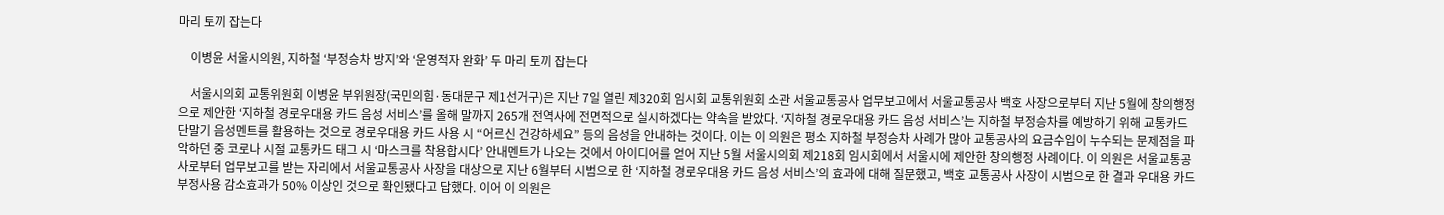마리 토끼 잡는다

    이병윤 서울시의원, 지하철 ‘부정승차 방지’와 ‘운영적자 완화’ 두 마리 토끼 잡는다

    서울시의회 교통위원회 이병윤 부위원장(국민의힘·동대문구 제1선거구)은 지난 7일 열린 제320회 임시회 교통위원회 소관 서울교통공사 업무보고에서 서울교통공사 백호 사장으로부터 지난 5월에 창의행정으로 제안한 ‘지하철 경로우대용 카드 음성 서비스’를 올해 말까지 265개 전역사에 전면적으로 실시하겠다는 약속을 받았다. ‘지하철 경로우대용 카드 음성 서비스’는 지하철 부정승차를 예방하기 위해 교통카드 단말기 음성멘트를 활용하는 것으로 경로우대용 카드 사용 시 “어르신 건강하세요” 등의 음성을 안내하는 것이다. 이는 이 의원은 평소 지하철 부정승차 사례가 많아 교통공사의 요금수입이 누수되는 문제점을 파악하던 중 코로나 시절 교통카드 태그 시 ‘마스크를 착용합시다’ 안내멘트가 나오는 것에서 아이디어를 얻어 지난 5월 서울시의회 제218회 임시회에서 서울시에 제안한 창의행정 사례이다. 이 의원은 서울교통공사로부터 업무보고를 받는 자리에서 서울교통공사 사장을 대상으로 지난 6월부터 시범으로 한 ‘지하철 경로우대용 카드 음성 서비스’의 효과에 대해 질문했고, 백호 교통공사 사장이 시범으로 한 결과 우대용 카드부정사용 감소효과가 50% 이상인 것으로 확인됐다고 답했다. 이어 이 의원은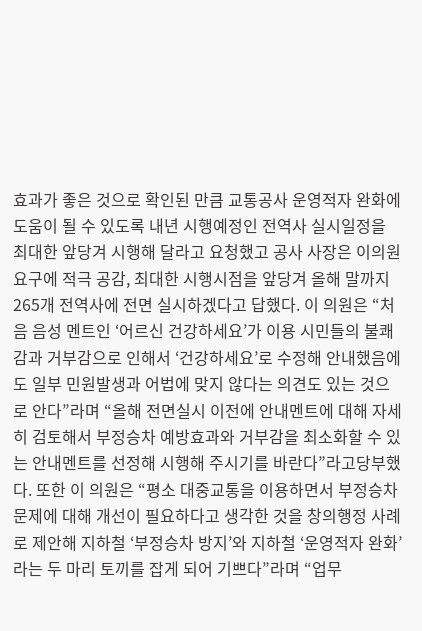효과가 좋은 것으로 확인된 만큼 교통공사 운영적자 완화에 도움이 될 수 있도록 내년 시행예정인 전역사 실시일정을 최대한 앞당겨 시행해 달라고 요청했고 공사 사장은 이의원 요구에 적극 공감, 최대한 시행시점을 앞당겨 올해 말까지 265개 전역사에 전면 실시하겠다고 답했다. 이 의원은 “처음 음성 멘트인 ‘어르신 건강하세요’가 이용 시민들의 불쾌감과 거부감으로 인해서 ‘건강하세요’로 수정해 안내했음에도 일부 민원발생과 어법에 맞지 않다는 의견도 있는 것으로 안다”라며 “올해 전면실시 이전에 안내멘트에 대해 자세히 검토해서 부정승차 예방효과와 거부감을 최소화할 수 있는 안내멘트를 선정해 시행해 주시기를 바란다”라고당부했다. 또한 이 의원은 “평소 대중교통을 이용하면서 부정승차 문제에 대해 개선이 필요하다고 생각한 것을 창의행정 사례로 제안해 지하철 ‘부정승차 방지’와 지하철 ‘운영적자 완화’라는 두 마리 토끼를 잡게 되어 기쁘다”라며 “업무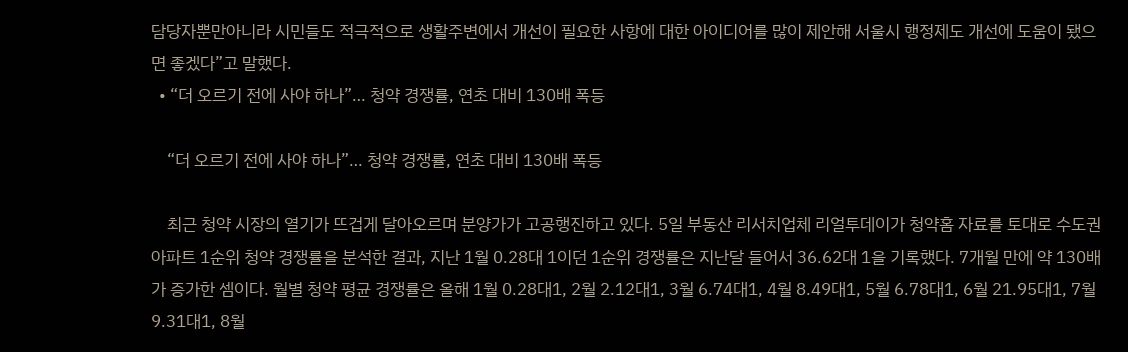담당자뿐만아니라 시민들도 적극적으로 생활주변에서 개선이 필요한 사항에 대한 아이디어를 많이 제안해 서울시 행정제도 개선에 도움이 됐으면 좋겠다”고 말했다.
  • “더 오르기 전에 사야 하나”… 청약 경쟁률, 연초 대비 130배 폭등

    “더 오르기 전에 사야 하나”… 청약 경쟁률, 연초 대비 130배 폭등

    최근 청약 시장의 열기가 뜨겁게 달아오르며 분양가가 고공행진하고 있다. 5일 부동산 리서치업체 리얼투데이가 청약홈 자료를 토대로 수도권 아파트 1순위 청약 경쟁률을 분석한 결과, 지난 1월 0.28대 1이던 1순위 경쟁률은 지난달 들어서 36.62대 1을 기록했다. 7개월 만에 약 130배가 증가한 셈이다. 월별 청약 평균 경쟁률은 올해 1월 0.28대1, 2월 2.12대1, 3월 6.74대1, 4월 8.49대1, 5월 6.78대1, 6월 21.95대1, 7월 9.31대1, 8월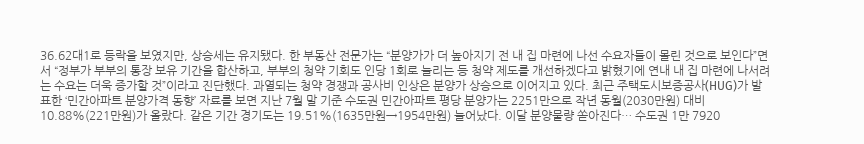36.62대1로 등락을 보였지만, 상승세는 유지됐다. 한 부동산 전문가는 “분양가가 더 높아지기 전 내 집 마련에 나선 수요자들이 몰린 것으로 보인다”면서 “정부가 부부의 통장 보유 기간을 합산하고, 부부의 청약 기회도 인당 1회로 늘리는 등 청약 제도를 개선하겠다고 밝혔기에 연내 내 집 마련에 나서려는 수요는 더욱 증가할 것”이라고 진단했다. 과열되는 청약 경쟁과 공사비 인상은 분양가 상승으로 이어지고 있다. 최근 주택도시보증공사(HUG)가 발표한 ‘민간아파트 분양가격 동향’ 자료를 보면 지난 7월 말 기준 수도권 민간아파트 평당 분양가는 2251만으로 작년 동월(2030만원) 대비 10.88%(221만원)가 올랐다. 같은 기간 경기도는 19.51%(1635만원→1954만원) 늘어났다. 이달 분양물량 쏟아진다… 수도권 1만 7920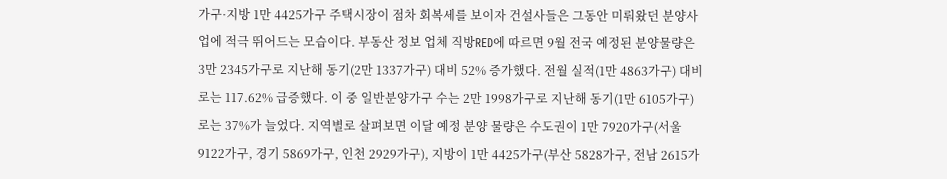가구·지방 1만 4425가구 주택시장이 점차 회복세를 보이자 건설사들은 그동안 미뤄왔던 분양사업에 적극 뛰어드는 모습이다. 부동산 정보 업체 직방RED에 따르면 9월 전국 예정된 분양물량은 3만 2345가구로 지난해 동기(2만 1337가구) 대비 52% 증가했다. 전월 실적(1만 4863가구) 대비로는 117.62% 급증했다. 이 중 일반분양가구 수는 2만 1998가구로 지난해 동기(1만 6105가구)로는 37%가 늘었다. 지역별로 살펴보면 이달 예정 분양 물량은 수도권이 1만 7920가구(서울 9122가구, 경기 5869가구, 인천 2929가구), 지방이 1만 4425가구(부산 5828가구, 전남 2615가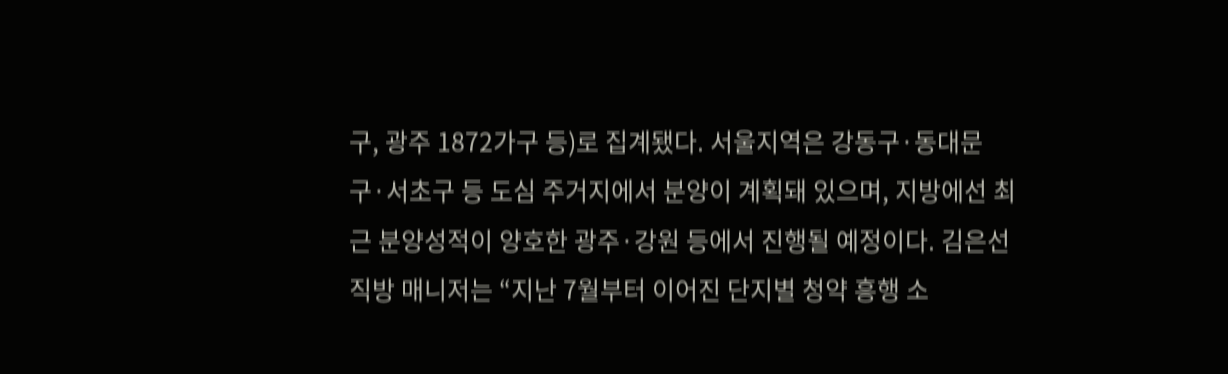구, 광주 1872가구 등)로 집계됐다. 서울지역은 강동구·동대문구·서초구 등 도심 주거지에서 분양이 계획돼 있으며, 지방에선 최근 분양성적이 양호한 광주·강원 등에서 진행될 예정이다. 김은선 직방 매니저는 “지난 7월부터 이어진 단지별 청약 흥행 소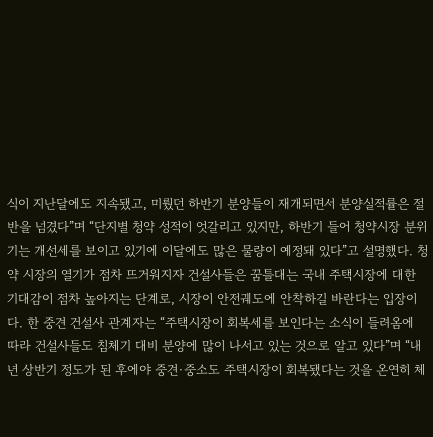식이 지난달에도 지속됐고, 미뤘던 하반기 분양들이 재개되면서 분양실적률은 절반을 넘겼다”며 “단지별 청약 성적이 엇갈리고 있지만, 하반기 들어 청약시장 분위기는 개선세를 보이고 있기에 이달에도 많은 물량이 예정돼 있다”고 설명했다. 청약 시장의 열기가 점차 뜨거워지자 건설사들은 꿈틀대는 국내 주택시장에 대한 기대감이 점차 높아지는 단계로, 시장이 안전궤도에 안착하길 바란다는 입장이다. 한 중견 건설사 관계자는 “주택시장이 회복세를 보인다는 소식이 들려옴에 따라 건설사들도 침체기 대비 분양에 많이 나서고 있는 것으로 알고 있다”며 “내년 상반기 정도가 된 후에야 중견·중소도 주택시장이 회복됐다는 것을 온연히 체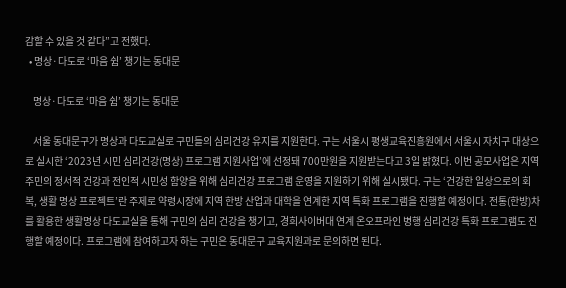감할 수 있을 것 같다”고 전했다.
  • 명상·다도로 ‘마음 쉼’ 챙기는 동대문

    명상·다도로 ‘마음 쉼’ 챙기는 동대문

    서울 동대문구가 명상과 다도교실로 구민들의 심리건강 유지를 지원한다. 구는 서울시 평생교육진흥원에서 서울시 자치구 대상으로 실시한 ‘2023년 시민 심리건강(명상) 프로그램 지원사업’에 선정돼 700만원을 지원받는다고 3일 밝혔다. 이번 공모사업은 지역 주민의 정서적 건강과 전인적 시민성 함양을 위해 심리건강 프로그램 운영을 지원하기 위해 실시됐다. 구는 ‘건강한 일상으로의 회복, 생활 명상 프로젝트’란 주제로 약령시장에 지역 한방 산업과 대학을 연계한 지역 특화 프로그램을 진행할 예정이다. 전통(한방)차를 활용한 생활명상 다도교실을 통해 구민의 심리 건강을 챙기고, 경희사이버대 연계 온오프라인 병행 심리건강 특화 프로그램도 진행할 예정이다. 프로그램에 참여하고자 하는 구민은 동대문구 교육지원과로 문의하면 된다.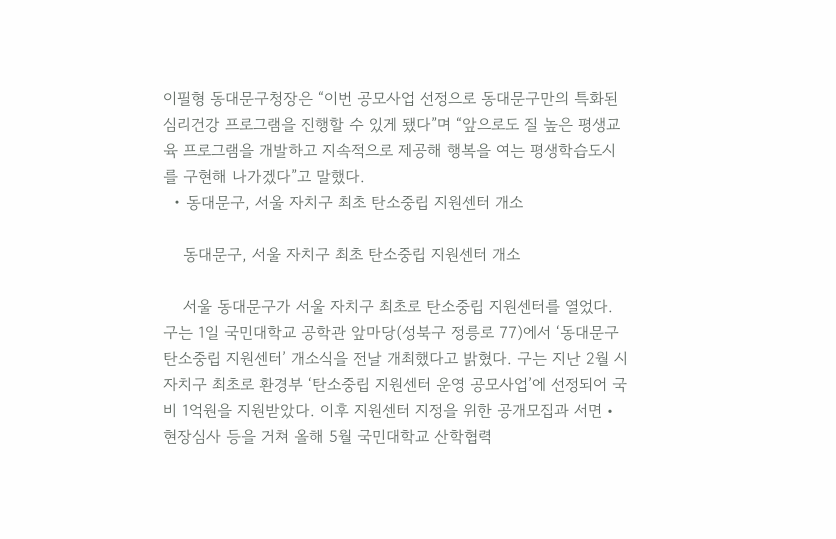이필형 동대문구청장은 “이번 공모사업 선정으로 동대문구만의 특화된 심리건강 프로그램을 진행할 수 있게 됐다”며 “앞으로도 질 높은 평생교육 프로그램을 개발하고 지속적으로 제공해 행복을 여는 평생학습도시를 구현해 나가겠다”고 말했다.
  • 동대문구, 서울 자치구 최초 탄소중립 지원센터 개소

    동대문구, 서울 자치구 최초 탄소중립 지원센터 개소

    서울 동대문구가 서울 자치구 최초로 탄소중립 지원센터를 열었다. 구는 1일 국민대학교 공학관 앞마당(성북구 정릉로 77)에서 ‘동대문구 탄소중립 지원센터’ 개소식을 전날 개최했다고 밝혔다. 구는 지난 2월 시 자치구 최초로 환경부 ‘탄소중립 지원센터 운영 공모사업’에 선정되어 국비 1억원을 지원받았다. 이후 지원센터 지정을 위한 공개모집과 서면‧현장심사 등을 거쳐 올해 5월 국민대학교 산학협력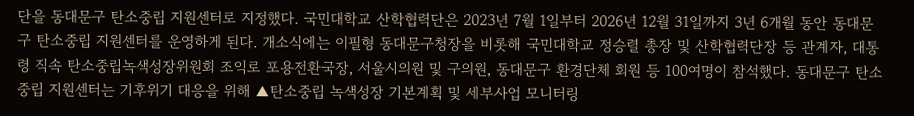단을 동대문구 탄소중립 지원센터로 지정했다. 국민대학교 산학협력단은 2023년 7월 1일부터 2026년 12월 31일까지 3년 6개월 동안 동대문구 탄소중립 지원센터를 운영하게 된다. 개소식에는 이필형 동대문구청장을 비롯해 국민대학교 정승렬 총장 및 산학협력단장 등 관계자, 대통령 직속 탄소중립녹색성장위원회 조익로 포용전환국장, 서울시의원 및 구의원, 동대문구 환경단체 회원 등 100여명이 참석했다. 동대문구 탄소중립 지원센터는 기후위기 대응을 위해 ▲탄소중립 녹색성장 기본계획 및 세부사업 모니터링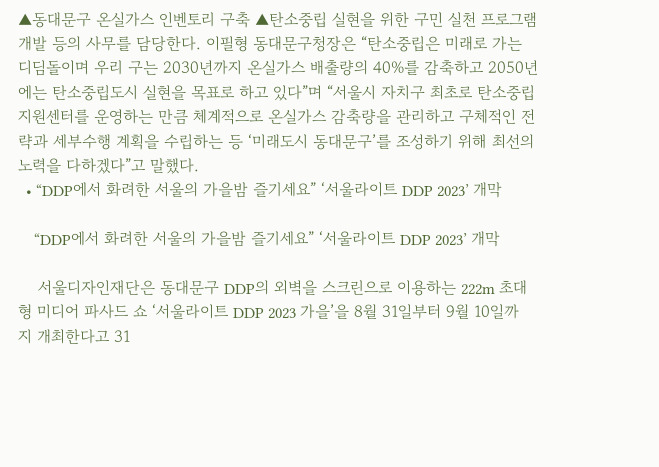▲동대문구 온실가스 인벤토리 구축 ▲탄소중립 실현을 위한 구민 실천 프로그램 개발 등의 사무를 담당한다. 이필형 동대문구청장은 “탄소중립은 미래로 가는 디딤돌이며 우리 구는 2030년까지 온실가스 배출량의 40%를 감축하고 2050년에는 탄소중립도시 실현을 목표로 하고 있다”며 “서울시 자치구 최초로 탄소중립 지원센터를 운영하는 만큼 체계적으로 온실가스 감축량을 관리하고 구체적인 전략과 세부수행 계획을 수립하는 등 ‘미래도시 동대문구’를 조성하기 위해 최선의 노력을 다하겠다”고 말했다.
  • “DDP에서 화려한 서울의 가을밤 즐기세요” ‘서울라이트 DDP 2023’ 개막

    “DDP에서 화려한 서울의 가을밤 즐기세요” ‘서울라이트 DDP 2023’ 개막

    서울디자인재단은 동대문구 DDP의 외벽을 스크린으로 이용하는 222m 초대형 미디어 파사드 쇼 ‘서울라이트 DDP 2023 가을’을 8월 31일부터 9월 10일까지 개최한다고 31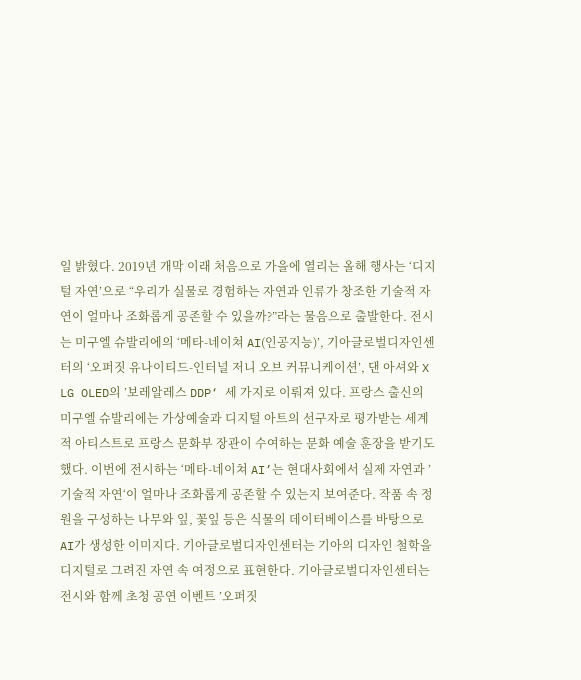일 밝혔다. 2019년 개막 이래 처음으로 가을에 열리는 올해 행사는 ‘디지털 자연’으로 “우리가 실물로 경험하는 자연과 인류가 창조한 기술적 자연이 얼마나 조화롭게 공존할 수 있을까?”라는 물음으로 출발한다. 전시는 미구엘 슈발리에의 ‘메타-네이쳐 AI(인공지능)’, 기아글로벌디자인센터의 ‘오퍼짓 유나이티드-인터널 저니 오브 커뮤니케이션’, 댄 아셔와 X LG OLED의 ’보레알레스 DDP‘ 세 가지로 이뤄져 있다. 프랑스 출신의 미구엘 슈발리에는 가상예술과 디지털 아트의 선구자로 평가받는 세계적 아티스트로 프랑스 문화부 장관이 수여하는 문화 예술 훈장을 받기도 했다. 이번에 전시하는 ‘메타-네이쳐 AI’는 현대사회에서 실제 자연과 ’기술적 자연‘이 얼마나 조화롭게 공존할 수 있는지 보여준다. 작품 속 정원을 구성하는 나무와 잎, 꽃잎 등은 식물의 데이터베이스를 바탕으로 AI가 생성한 이미지다. 기아글로벌디자인센터는 기아의 디자인 철학을 디지털로 그려진 자연 속 여정으로 표현한다. 기아글로벌디자인센터는 전시와 함께 초청 공연 이벤트 ’오퍼짓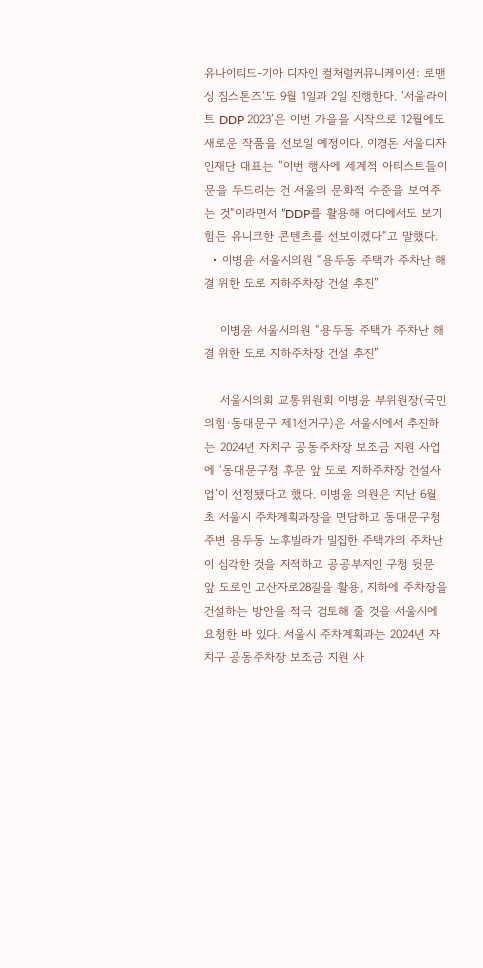유나이티드-기아 디자인 컬처럴커뮤니케이션: 로맨싱 짐스톤즈‘도 9월 1일과 2일 진행한다. ‘서울라이트 DDP 2023’은 이번 가을을 시작으로 12월에도 새로운 작품을 선보일 예정이다. 이경돈 서울디자인재단 대표는 ”이번 행사에 세계적 아티스트들이 문을 두드리는 건 서울의 문화적 수준을 보여주는 것“이라면서 ”DDP를 활용해 어디에서도 보기 힘든 유니크한 콘텐츠를 선보이겠다“고 말했다.
  • 이병윤 서울시의원 “용두동 주택가 주차난 해결 위한 도로 지하주차장 건설 추진”

    이병윤 서울시의원 “용두동 주택가 주차난 해결 위한 도로 지하주차장 건설 추진”

    서울시의회 교통위원회 이병윤 부위원장(국민의힘·동대문구 제1선거구)은 서울시에서 추진하는 2024년 자치구 공동주차장 보조금 지원 사업에 ‘동대문구청 후문 앞 도로 지하주차장 건설사업’이 선정됐다고 했다. 이병윤 의원은 지난 6월 초 서울시 주차계획과장을 면담하고 동대문구청 주변 용두동 노후빌라가 밀집한 주택가의 주차난이 심각한 것을 지적하고 공공부지인 구청 뒷문 앞 도로인 고산자로28길을 활용, 지하에 주차장을 건설하는 방안을 적극 검토해 줄 것을 서울시에 요청한 바 있다. 서울시 주차계획과는 2024년 자치구 공동주차장 보조금 지원 사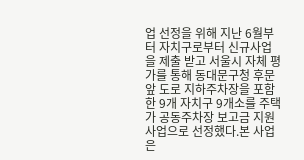업 선정을 위해 지난 6월부터 자치구로부터 신규사업을 제출 받고 서울시 자체 평가를 통해 동대문구청 후문 앞 도로 지하주차장을 포함한 9개 자치구 9개소를 주택가 공동주차장 보고금 지원 사업으로 선정했다.본 사업은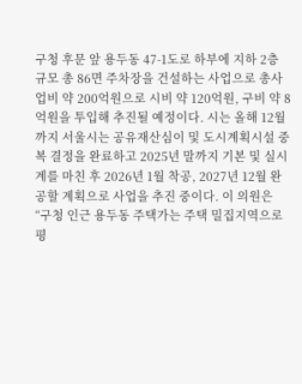구청 후문 앞 용두동 47-1도로 하부에 지하 2층 규모 총 86면 주차장을 건설하는 사업으로 총사업비 약 200억원으로 시비 약 120억원, 구비 약 8억원을 투입해 추진될 예정이다. 시는 올해 12월까지 서울시는 공유재산심이 및 도시계획시설 중복 결정을 완료하고 2025년 말까지 기본 및 실시계를 마친 후 2026년 1월 착공, 2027년 12월 완공할 계획으로 사업을 추진 중이다. 이 의원은 “구청 인근 용두동 주택가는 주택 밀집지역으로 평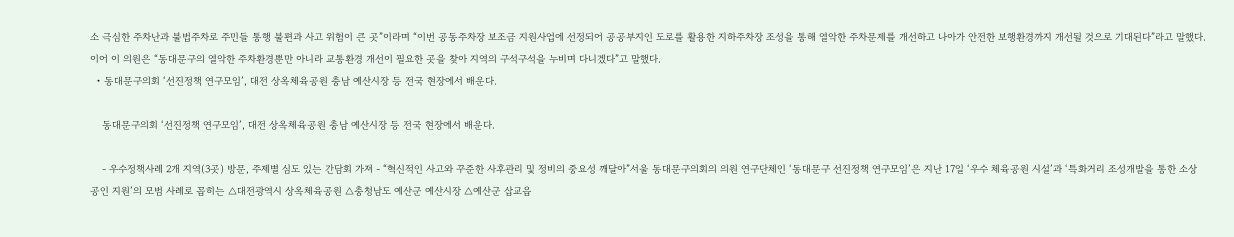소 극심한 주차난과 불법주차로 주민들 통행 불편과 사고 위험이 큰 곳”이라며 “이번 공동주차장 보조금 지원사업에 선정되어 공공부지인 도로를 활용한 지하주차장 조성을 통해 열악한 주차문제를 개선하고 나아가 안전한 보행환경까지 개선될 것으로 기대된다”라고 말했다. 이어 이 의원은 “동대문구의 열악한 주차환경뿐만 아니라 교통환경 개선이 필요한 곳을 찾아 지역의 구석구석을 누비며 다니겠다”고 말했다.
  • 동대문구의회 ‘선진정책 연구모임’, 대전 상옥체육공원 충남 예산시장 등 전국 현장에서 배운다.

    동대문구의회 ‘선진정책 연구모임’, 대전 상옥체육공원 충남 예산시장 등 전국 현장에서 배운다.

    - 우수정책사례 2개 지역(3곳) 방문, 주제별 심도 있는 간담회 가져 - “혁신적인 사고와 꾸준한 사후관리 및 정비의 중요성 깨달아”서울 동대문구의회의 의원 연구단체인 ‘동대문구 선진정책 연구모임’은 지난 17일 ‘우수 체육공원 시설’과 ‘특화거리 조성개발을 통한 소상공인 지원’의 모범 사례로 꼽히는 △대전광역시 상옥체육공원 △충청남도 예산군 예산시장 △예산군 삽교읍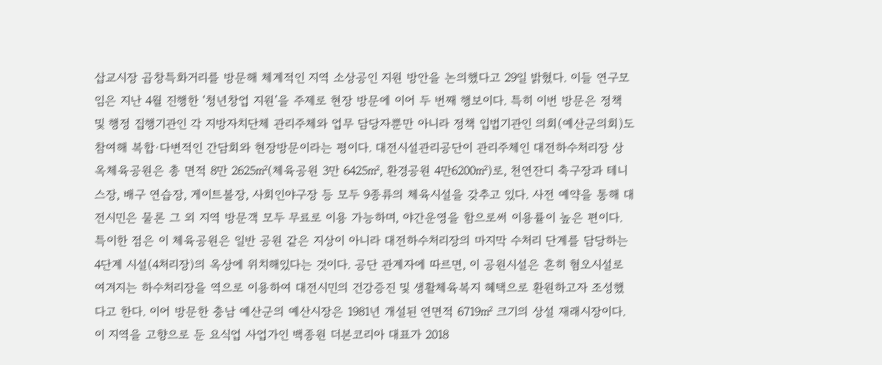삽교시장 곱창특화거리를 방문해 체계적인 지역 소상공인 지원 방안을 논의했다고 29일 밝혔다. 이들 연구모임은 지난 4월 진행한 ‘청년창업 지원’을 주제로 현장 방문에 이어 두 번째 행보이다. 특히 이번 방문은 정책 및 행정 집행기관인 각 지방자치단체 관리주체와 업무 담당자뿐만 아니라 정책 입법기관인 의회(예산군의회)도 참여해 복합·다변적인 간담회와 현장방문이라는 평이다. 대전시설관리공단이 관리주체인 대전하수처리장 상옥체육공원은 총 면적 8만 2625㎡(체육공원 3만 6425㎡, 환경공원 4만6200㎡)로, 천연잔디 축구장과 테니스장, 배구 연습장, 게이트볼장, 사회인야구장 등 모두 9종류의 체육시설을 갖추고 있다. 사전 예약을 통해 대전시민은 물론 그 외 지역 방문객 모두 무료로 이용 가능하며, 야간운영을 함으로써 이용률이 높은 편이다. 특이한 점은 이 체육공원은 일반 공원 같은 지상이 아니라 대전하수처리장의 마지막 수처리 단계를 담당하는 4단계 시설(4처리장)의 옥상에 위치해있다는 것이다. 공단 관계자에 따르면, 이 공원시설은 흔히 혐오시설로 여겨지는 하수처리장을 역으로 이용하여 대전시민의 건강증진 및 생활체육복지 혜택으로 환원하고자 조성했다고 한다. 이어 방문한 충남 예산군의 예산시장은 1981년 개설된 연면적 6719㎡ 크기의 상설 재래시장이다. 이 지역을 고향으로 둔 요식업 사업가인 백종원 더본코리아 대표가 2018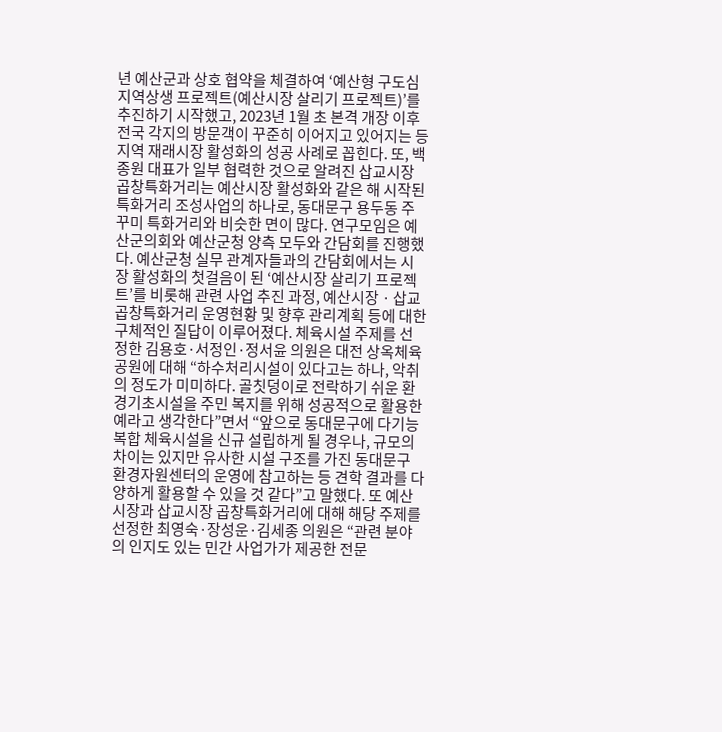년 예산군과 상호 협약을 체결하여 ‘예산형 구도심 지역상생 프로젝트(예산시장 살리기 프로젝트)’를 추진하기 시작했고, 2023년 1월 초 본격 개장 이후 전국 각지의 방문객이 꾸준히 이어지고 있어지는 등 지역 재래시장 활성화의 성공 사례로 꼽힌다. 또, 백종원 대표가 일부 협력한 것으로 알려진 삽교시장 곱창특화거리는 예산시장 활성화와 같은 해 시작된 특화거리 조성사업의 하나로, 동대문구 용두동 주꾸미 특화거리와 비슷한 면이 많다. 연구모임은 예산군의회와 예산군청 양측 모두와 간담회를 진행했다. 예산군청 실무 관계자들과의 간담회에서는 시장 활성화의 첫걸음이 된 ‘예산시장 살리기 프로젝트’를 비롯해 관련 사업 추진 과정, 예산시장 · 삽교 곱창특화거리 운영현황 및 향후 관리계획 등에 대한 구체적인 질답이 이루어졌다. 체육시설 주제를 선정한 김용호·서정인·정서윤 의원은 대전 상옥체육공원에 대해 “하수처리시설이 있다고는 하나, 악취의 정도가 미미하다. 골칫덩이로 전락하기 쉬운 환경기초시설을 주민 복지를 위해 성공적으로 활용한 예라고 생각한다”면서 “앞으로 동대문구에 다기능 복합 체육시설을 신규 설립하게 될 경우나, 규모의 차이는 있지만 유사한 시설 구조를 가진 동대문구 환경자원센터의 운영에 참고하는 등 견학 결과를 다양하게 활용할 수 있을 것 같다”고 말했다. 또 예산시장과 삽교시장 곱창특화거리에 대해 해당 주제를 선정한 최영숙·장성운·김세종 의원은 “관련 분야의 인지도 있는 민간 사업가가 제공한 전문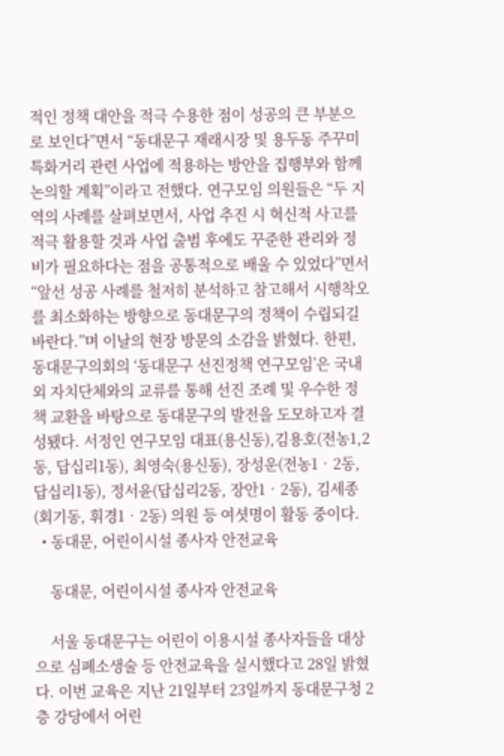적인 정책 대안을 적극 수용한 점이 성공의 큰 부분으로 보인다”면서 “동대문구 재래시장 및 용두동 주꾸미 특화거리 관련 사업에 적용하는 방안을 집행부와 함께 논의할 계획”이라고 전했다. 연구모임 의원들은 “두 지역의 사례를 살펴보면서, 사업 추진 시 혁신적 사고를 적극 활용할 것과 사업 출범 후에도 꾸준한 관리와 정비가 필요하다는 점을 공통적으로 배울 수 있었다”면서 “앞선 성공 사례를 철저히 분석하고 참고해서 시행착오를 최소화하는 방향으로 동대문구의 정책이 수립되길 바란다.”며 이날의 현장 방문의 소감을 밝혔다. 한편, 동대문구의회의 ‘동대문구 선진정책 연구모임’은 국내외 자치단체와의 교류를 통해 선진 조례 및 우수한 정책 교환을 바탕으로 동대문구의 발전을 도모하고자 결성됐다. 서정인 연구모임 대표(용신동),김용호(전농1,2동, 답십리1동), 최영숙(용신동), 장성운(전농1‧2동, 답십리1동), 정서윤(답십리2동, 장안1‧2동), 김세종(회기동, 휘경1‧2동) 의원 등 여셧명이 활동 중이다.
  • 동대문, 어린이시설 종사자 안전교육

    동대문, 어린이시설 종사자 안전교육

    서울 동대문구는 어린이 이용시설 종사자들을 대상으로 심폐소생술 등 안전교육을 실시했다고 28일 밝혔다. 이번 교육은 지난 21일부터 23일까지 동대문구청 2층 강당에서 어린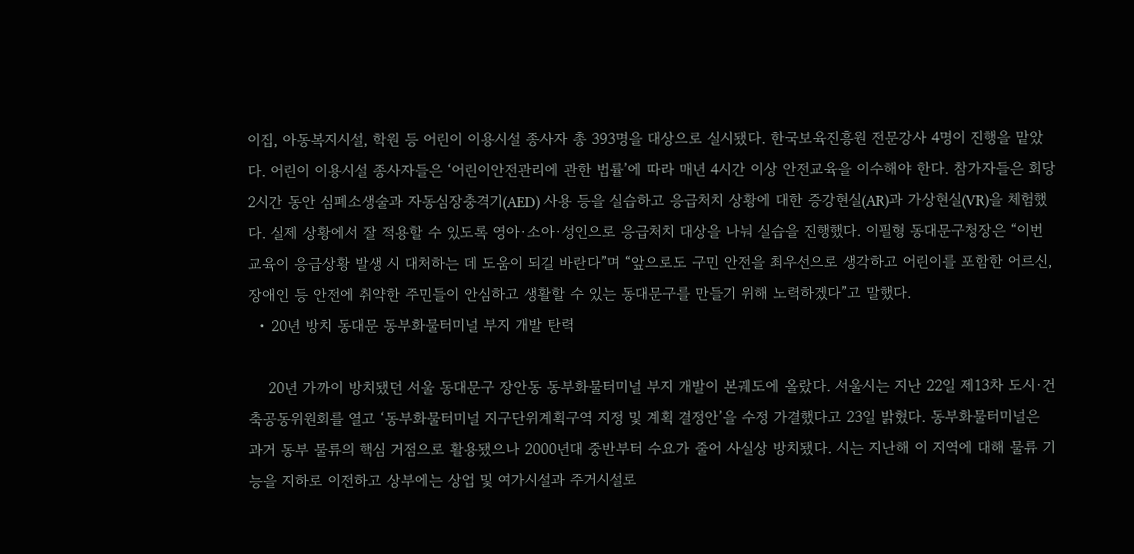이집, 아동복지시설, 학원 등 어린이 이용시설 종사자 총 393명을 대상으로 실시됐다. 한국보육진흥원 전문강사 4명이 진행을 맡았다. 어린이 이용시설 종사자들은 ‘어린이안전관리에 관한 법률’에 따라 매년 4시간 이상 안전교육을 이수해야 한다. 참가자들은 회당 2시간 동안 심폐소생술과 자동심장충격기(AED) 사용 등을 실습하고 응급처치 상황에 대한 증강현실(AR)과 가상현실(VR)을 체험했다. 실제 상황에서 잘 적용할 수 있도록 영아·소아·성인으로 응급처치 대상을 나눠 실습을 진행했다. 이필형 동대문구청장은 “이번 교육이 응급상황 발생 시 대처하는 데 도움이 되길 바란다”며 “앞으로도 구민 안전을 최우선으로 생각하고 어린이를 포함한 어르신, 장애인 등 안전에 취약한 주민들이 안심하고 생활할 수 있는 동대문구를 만들기 위해 노력하겠다”고 말했다.
  • 20년 방치 동대문 동부화물터미널 부지 개발 탄력

    20년 가까이 방치됐던 서울 동대문구 장안동 동부화물터미널 부지 개발이 본궤도에 올랐다. 서울시는 지난 22일 제13차 도시·건축공동위원회를 열고 ‘동부화물터미널 지구단위계획구역 지정 및 계획 결정안’을 수정 가결했다고 23일 밝혔다. 동부화물터미널은 과거 동부 물류의 핵심 거점으로 활용됐으나 2000년대 중반부터 수요가 줄어 사실상 방치됐다. 시는 지난해 이 지역에 대해 물류 기능을 지하로 이전하고 상부에는 상업 및 여가시설과 주거시설로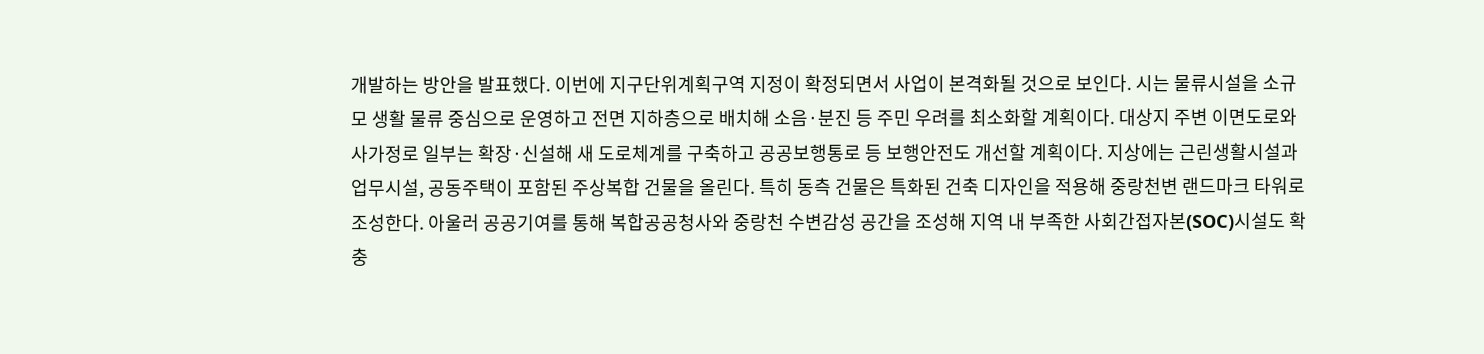개발하는 방안을 발표했다. 이번에 지구단위계획구역 지정이 확정되면서 사업이 본격화될 것으로 보인다. 시는 물류시설을 소규모 생활 물류 중심으로 운영하고 전면 지하층으로 배치해 소음·분진 등 주민 우려를 최소화할 계획이다. 대상지 주변 이면도로와 사가정로 일부는 확장·신설해 새 도로체계를 구축하고 공공보행통로 등 보행안전도 개선할 계획이다. 지상에는 근린생활시설과 업무시설, 공동주택이 포함된 주상복합 건물을 올린다. 특히 동측 건물은 특화된 건축 디자인을 적용해 중랑천변 랜드마크 타워로 조성한다. 아울러 공공기여를 통해 복합공공청사와 중랑천 수변감성 공간을 조성해 지역 내 부족한 사회간접자본(SOC)시설도 확충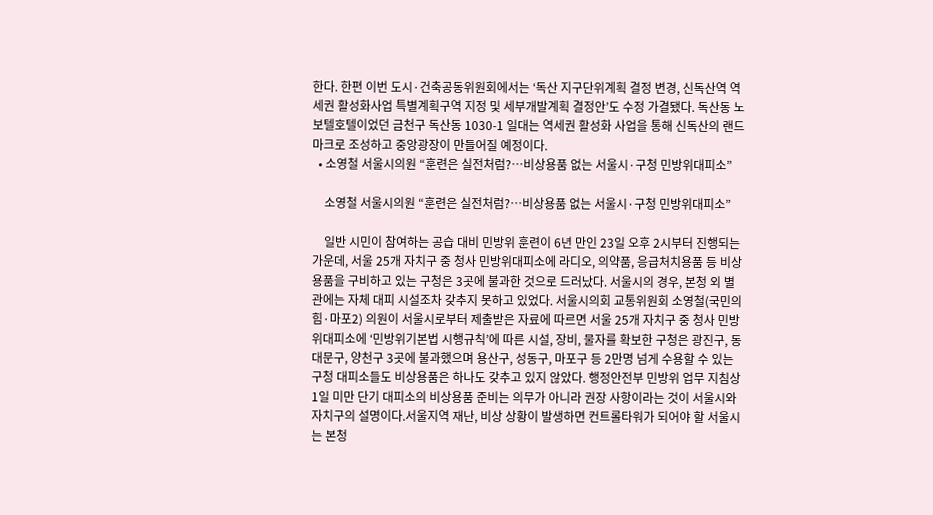한다. 한편 이번 도시·건축공동위원회에서는 ‘독산 지구단위계획 결정 변경, 신독산역 역세권 활성화사업 특별계획구역 지정 및 세부개발계획 결정안’도 수정 가결됐다. 독산동 노보텔호텔이었던 금천구 독산동 1030-1 일대는 역세권 활성화 사업을 통해 신독산의 랜드마크로 조성하고 중앙광장이 만들어질 예정이다.
  • 소영철 서울시의원 “훈련은 실전처럼?…비상용품 없는 서울시·구청 민방위대피소”

    소영철 서울시의원 “훈련은 실전처럼?…비상용품 없는 서울시·구청 민방위대피소”

    일반 시민이 참여하는 공습 대비 민방위 훈련이 6년 만인 23일 오후 2시부터 진행되는 가운데, 서울 25개 자치구 중 청사 민방위대피소에 라디오, 의약품, 응급처치용품 등 비상용품을 구비하고 있는 구청은 3곳에 불과한 것으로 드러났다. 서울시의 경우, 본청 외 별관에는 자체 대피 시설조차 갖추지 못하고 있었다. 서울시의회 교통위원회 소영철(국민의힘·마포2) 의원이 서울시로부터 제출받은 자료에 따르면 서울 25개 자치구 중 청사 민방위대피소에 ‘민방위기본법 시행규칙’에 따른 시설, 장비, 물자를 확보한 구청은 광진구, 동대문구, 양천구 3곳에 불과했으며 용산구, 성동구, 마포구 등 2만명 넘게 수용할 수 있는 구청 대피소들도 비상용품은 하나도 갖추고 있지 않았다. 행정안전부 민방위 업무 지침상 1일 미만 단기 대피소의 비상용품 준비는 의무가 아니라 권장 사항이라는 것이 서울시와 자치구의 설명이다.서울지역 재난, 비상 상황이 발생하면 컨트롤타워가 되어야 할 서울시는 본청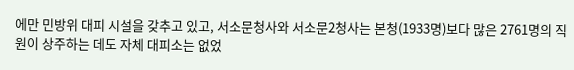에만 민방위 대피 시설을 갖추고 있고, 서소문청사와 서소문2청사는 본청(1933명)보다 많은 2761명의 직원이 상주하는 데도 자체 대피소는 없었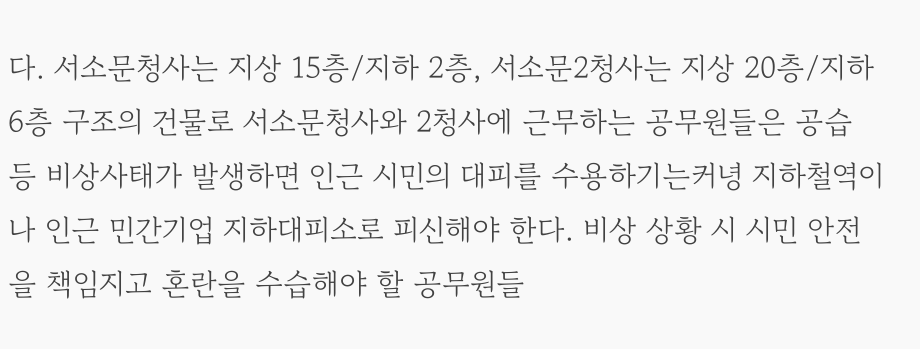다. 서소문청사는 지상 15층/지하 2층, 서소문2청사는 지상 20층/지하 6층 구조의 건물로 서소문청사와 2청사에 근무하는 공무원들은 공습 등 비상사태가 발생하면 인근 시민의 대피를 수용하기는커녕 지하철역이나 인근 민간기업 지하대피소로 피신해야 한다. 비상 상황 시 시민 안전을 책임지고 혼란을 수습해야 할 공무원들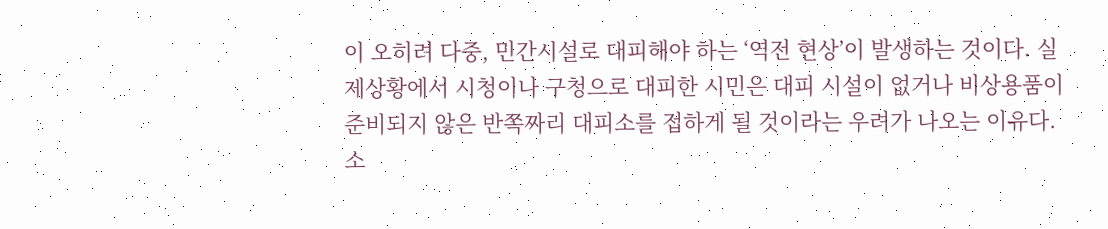이 오히려 다중, 민간시설로 대피해야 하는 ‘역전 현상’이 발생하는 것이다. 실제상황에서 시청이나 구청으로 대피한 시민은 대피 시설이 없거나 비상용품이 준비되지 않은 반쪽짜리 대피소를 접하게 될 것이라는 우려가 나오는 이유다. 소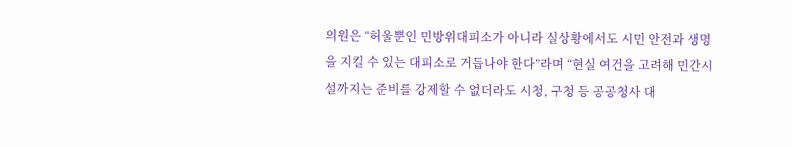의원은 “허울뿐인 민방위대피소가 아니라 실상황에서도 시민 안전과 생명을 지킬 수 있는 대피소로 거듭나야 한다”라며 “현실 여건을 고려해 민간시설까지는 준비를 강제할 수 없더라도 시청, 구청 등 공공청사 대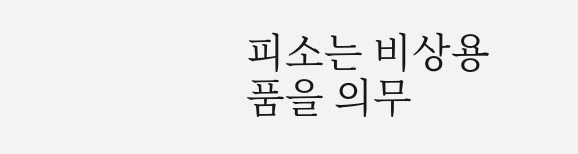피소는 비상용품을 의무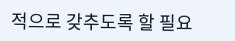적으로 갖추도록 할 필요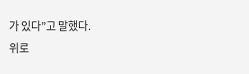가 있다”고 말했다.
위로